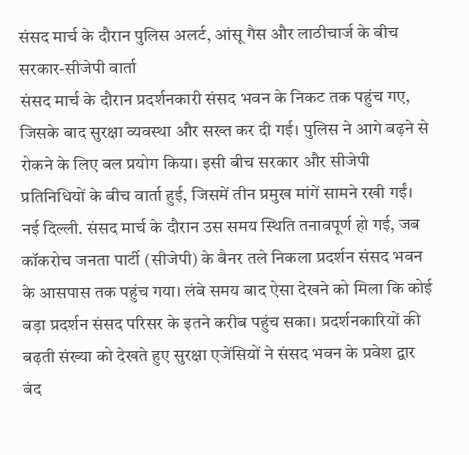संसद मार्च के दौरान पुलिस अलर्ट, आंसू गैस और लाठीचार्ज के बीच सरकार-सीजेपी वार्ता
संसद मार्च के दौरान प्रदर्शनकारी संसद भवन के निकट तक पहुंच गए, जिसके बाद सुरक्षा व्यवस्था और सख्त कर दी गई। पुलिस ने आगे बढ़ने से रोकने के लिए बल प्रयोग किया। इसी बीच सरकार और सीजेपी प्रतिनिधियों के बीच वार्ता हुई, जिसमें तीन प्रमुख मांगें सामने रखी गईं।
नई दिल्ली. संसद मार्च के दौरान उस समय स्थिति तनावपूर्ण हो गई, जब कॉकरोच जनता पार्टी (सीजेपी) के बैनर तले निकला प्रदर्शन संसद भवन के आसपास तक पहुंच गया। लंबे समय बाद ऐसा देखने को मिला कि कोई बड़ा प्रदर्शन संसद परिसर के इतने करीब पहुंच सका। प्रदर्शनकारियों की बढ़ती संख्या को देखते हुए सुरक्षा एजेंसियों ने संसद भवन के प्रवेश द्वार बंद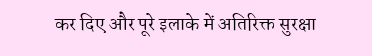कर दिए और पूरे इलाके में अतिरिक्त सुरक्षा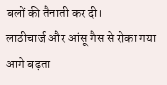बलों की तैनाती कर दी।
लाठीचार्ज और आंसू गैस से रोका गया आगे बढ़ता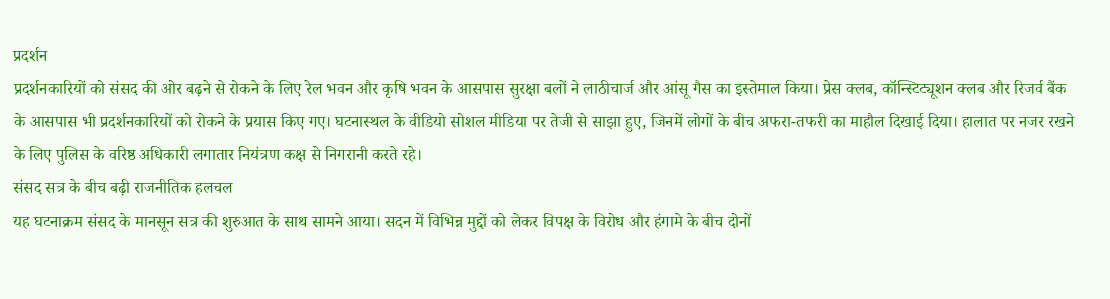प्रदर्शन
प्रदर्शनकारियों को संसद की ओर बढ़ने से रोकने के लिए रेल भवन और कृषि भवन के आसपास सुरक्षा बलों ने लाठीचार्ज और आंसू गैस का इस्तेमाल किया। प्रेस क्लब, कॉन्स्टिट्यूशन क्लब और रिजर्व बैंक के आसपास भी प्रदर्शनकारियों को रोकने के प्रयास किए गए। घटनास्थल के वीडियो सोशल मीडिया पर तेजी से साझा हुए, जिनमें लोगों के बीच अफरा-तफरी का माहौल दिखाई दिया। हालात पर नजर रखने के लिए पुलिस के वरिष्ठ अधिकारी लगातार नियंत्रण कक्ष से निगरानी करते रहे।
संसद सत्र के बीच बढ़ी राजनीतिक हलचल
यह घटनाक्रम संसद के मानसून सत्र की शुरुआत के साथ सामने आया। सदन में विभिन्न मुद्दों को लेकर विपक्ष के विरोध और हंगामे के बीच दोनों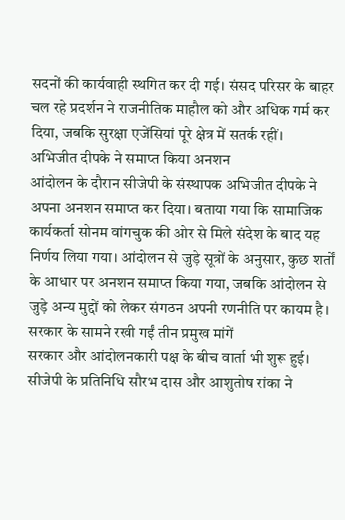सदनों की कार्यवाही स्थगित कर दी गई। संसद परिसर के बाहर चल रहे प्रदर्शन ने राजनीतिक माहौल को और अधिक गर्म कर दिया, जबकि सुरक्षा एजेंसियां पूरे क्षेत्र में सतर्क रहीं।
अभिजीत दीपके ने समाप्त किया अनशन
आंदोलन के दौरान सीजेपी के संस्थापक अभिजीत दीपके ने अपना अनशन समाप्त कर दिया। बताया गया कि सामाजिक कार्यकर्ता सोनम वांगचुक की ओर से मिले संदेश के बाद यह निर्णय लिया गया। आंदोलन से जुड़े सूत्रों के अनुसार, कुछ शर्तों के आधार पर अनशन समाप्त किया गया, जबकि आंदोलन से जुड़े अन्य मुद्दों को लेकर संगठन अपनी रणनीति पर कायम है।
सरकार के सामने रखी गईं तीन प्रमुख मांगें
सरकार और आंदोलनकारी पक्ष के बीच वार्ता भी शुरू हुई। सीजेपी के प्रतिनिधि सौरभ दास और आशुतोष रांका ने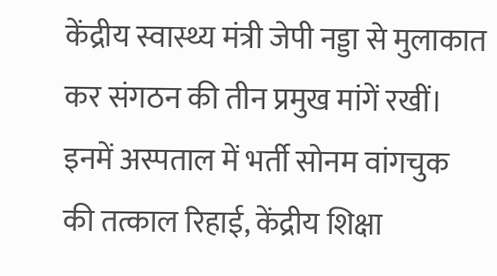केंद्रीय स्वास्थ्य मंत्री जेपी नड्डा से मुलाकात कर संगठन की तीन प्रमुख मांगें रखीं। इनमें अस्पताल में भर्ती सोनम वांगचुक की तत्काल रिहाई, केंद्रीय शिक्षा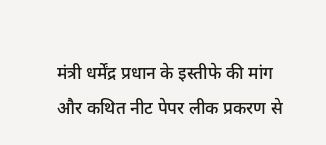मंत्री धर्मेंद्र प्रधान के इस्तीफे की मांग और कथित नीट पेपर लीक प्रकरण से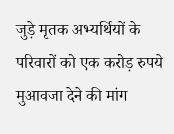जुड़े मृतक अभ्यर्थियों के परिवारों को एक करोड़ रुपये मुआवजा देने की मांग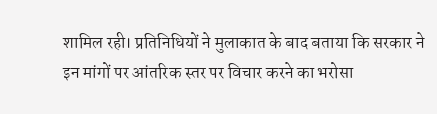शामिल रही। प्रतिनिधियों ने मुलाकात के बाद बताया कि सरकार ने इन मांगों पर आंतरिक स्तर पर विचार करने का भरोसा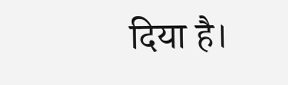दिया है।